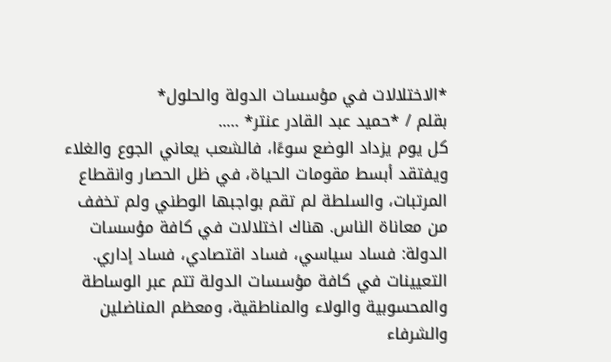*الاختلالات في مؤسسات الدولة والحلول*
بقلم / *حميد عبد القادر عنتر* …..
كل يوم يزداد الوضع سوءًا، فالشعب يعاني الجوع والغلاء ويفتقد أبسط مقومات الحياة، في ظل الحصار وانقطاع المرتبات، والسلطة لم تقم بواجبها الوطني ولم تخفف من معاناة الناس. هناك اختلالات في كافة مؤسسات الدولة: فساد سياسي، فساد اقتصادي، فساد إداري.
التعيينات في كافة مؤسسات الدولة تتم عبر الوساطة والمحسوبية والولاء والمناطقية، ومعظم المناضلين والشرفاء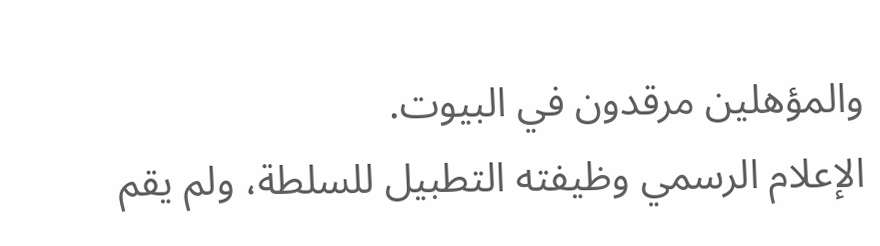والمؤهلين مرقدون في البيوت.
الإعلام الرسمي وظيفته التطبيل للسلطة، ولم يقم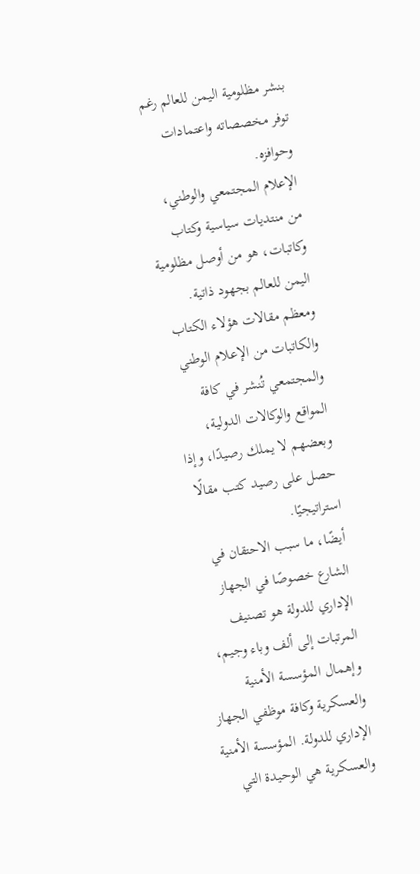بنشر مظلومية اليمن للعالم رغم توفر مخصصاته واعتمادات وحوافزه.
الإعلام المجتمعي والوطني، من منتديات سياسية وكتاب وكاتبات، هو من أوصل مظلومية اليمن للعالم بجهود ذاتية. ومعظم مقالات هؤلاء الكتاب والكاتبات من الإعلام الوطني والمجتمعي تُنشر في كافة المواقع والوكالات الدولية، وبعضهم لا يملك رصيدًا، وإذا حصل على رصيد كتب مقالًا استراتيجيًا.
أيضًا، ما سبب الاحتقان في الشارع خصوصًا في الجهاز الإداري للدولة هو تصنيف المرتبات إلى ألف وباء وجيم، وإهمال المؤسسة الأمنية والعسكرية وكافة موظفي الجهاز الإداري للدولة. المؤسسة الأمنية والعسكرية هي الوحيدة التي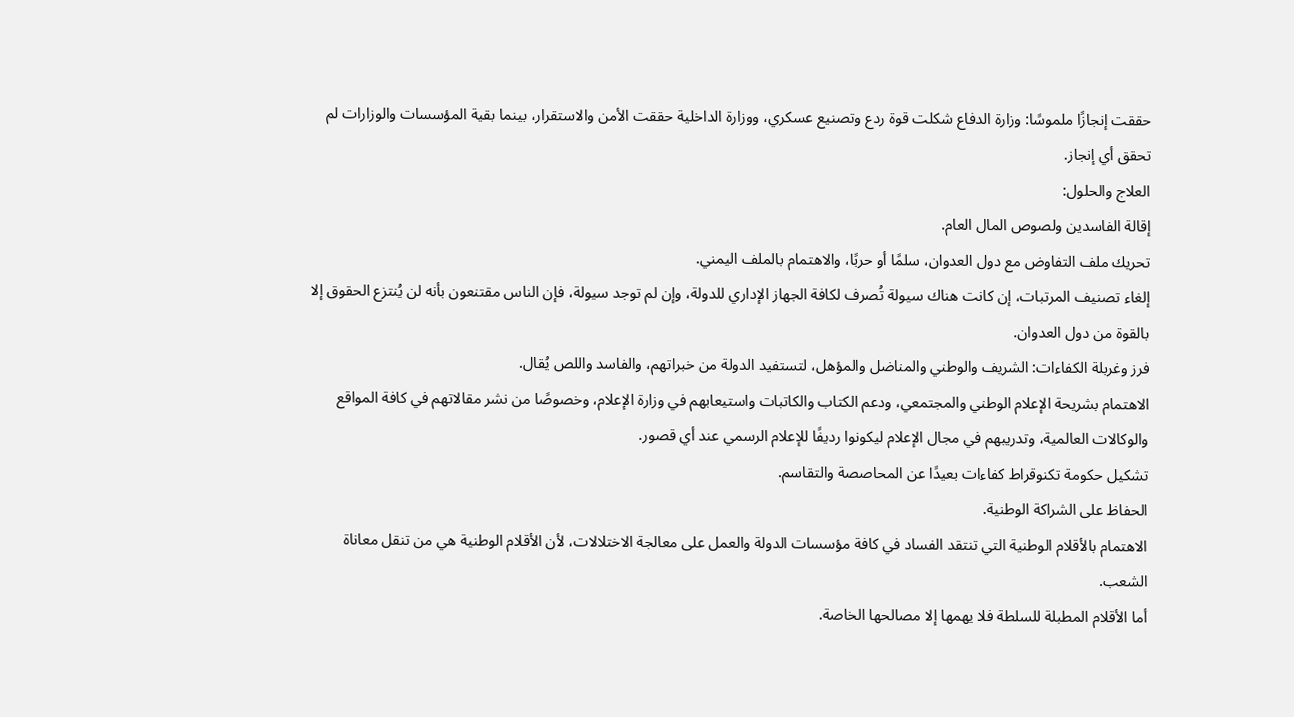حققت إنجازًا ملموسًا: وزارة الدفاع شكلت قوة ردع وتصنيع عسكري، ووزارة الداخلية حققت الأمن والاستقرار، بينما بقية المؤسسات والوزارات لم تحقق أي إنجاز.
العلاج والحلول:
إقالة الفاسدين ولصوص المال العام.
تحريك ملف التفاوض مع دول العدوان، سلمًا أو حربًا، والاهتمام بالملف اليمني.
إلغاء تصنيف المرتبات، إن كانت هناك سيولة تُصرف لكافة الجهاز الإداري للدولة، وإن لم توجد سيولة، فإن الناس مقتنعون بأنه لن يُنتزع الحقوق إلا بالقوة من دول العدوان.
فرز وغربلة الكفاءات: الشريف والوطني والمناضل والمؤهل، لتستفيد الدولة من خبراتهم، والفاسد واللص يُقال.
الاهتمام بشريحة الإعلام الوطني والمجتمعي، ودعم الكتاب والكاتبات واستيعابهم في وزارة الإعلام، وخصوصًا من نشر مقالاتهم في كافة المواقع والوكالات العالمية، وتدريبهم في مجال الإعلام ليكونوا رديفًا للإعلام الرسمي عند أي قصور.
تشكيل حكومة تكنوقراط كفاءات بعيدًا عن المحاصصة والتقاسم.
الحفاظ على الشراكة الوطنية.
الاهتمام بالأقلام الوطنية التي تنتقد الفساد في كافة مؤسسات الدولة والعمل على معالجة الاختلالات، لأن الأقلام الوطنية هي من تنقل معاناة الشعب.
أما الأقلام المطبلة للسلطة فلا يهمها إلا مصالحها الخاصة.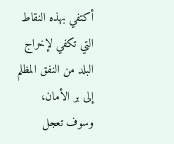أكتفي بهذه النقاط التي تكفي لإخراج البلد من النفق المظلم إلى بر الأمان، وسوف تعجل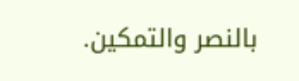بالنصر والتمكين.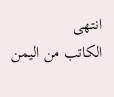انتهى
الكاتب من اليمن